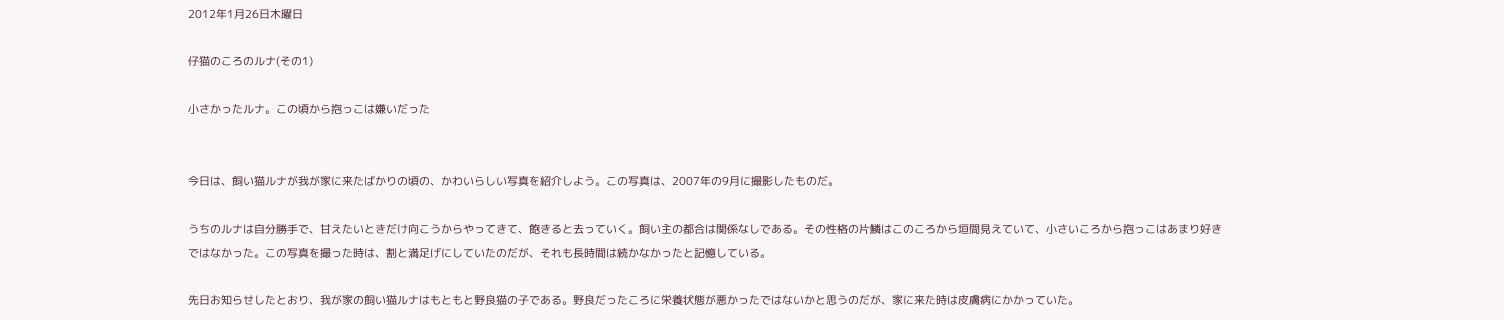2012年1月26日木曜日

仔猫のころのルナ(その1)

小さかったルナ。この頃から抱っこは嫌いだった


今日は、飼い猫ルナが我が家に来たばかりの頃の、かわいらしい写真を紹介しよう。この写真は、2007年の9月に撮影したものだ。

うちのルナは自分勝手で、甘えたいときだけ向こうからやってきて、飽きると去っていく。飼い主の都合は関係なしである。その性格の片鱗はこのころから垣間見えていて、小さいころから抱っこはあまり好きではなかった。この写真を撮った時は、割と満足げにしていたのだが、それも長時間は続かなかったと記憶している。

先日お知らせしたとおり、我が家の飼い猫ルナはもともと野良猫の子である。野良だったころに栄養状態が悪かったではないかと思うのだが、家に来た時は皮膚病にかかっていた。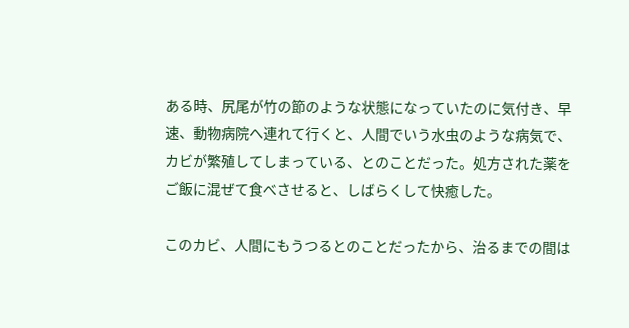ある時、尻尾が竹の節のような状態になっていたのに気付き、早速、動物病院へ連れて行くと、人間でいう水虫のような病気で、カビが繁殖してしまっている、とのことだった。処方された薬をご飯に混ぜて食べさせると、しばらくして快癒した。

このカビ、人間にもうつるとのことだったから、治るまでの間は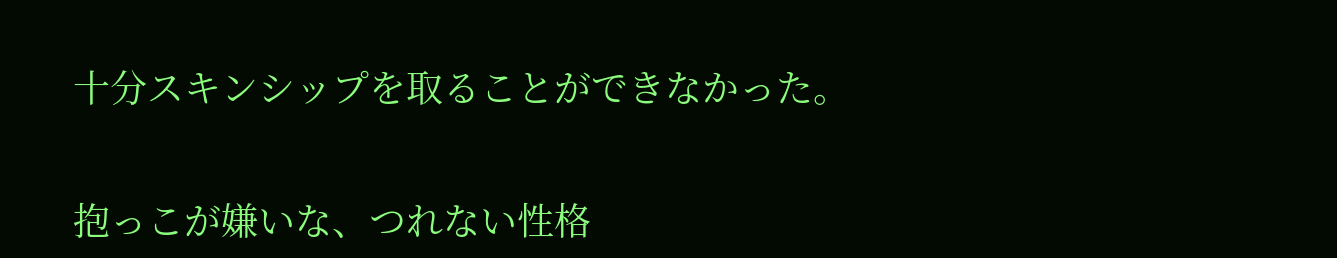十分スキンシップを取ることができなかった。


抱っこが嫌いな、つれない性格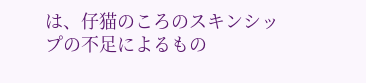は、仔猫のころのスキンシップの不足によるもの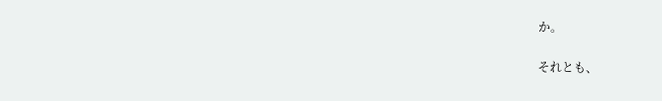か。

それとも、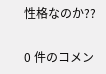性格なのか??

0 件のコメン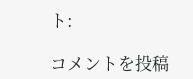ト:

コメントを投稿